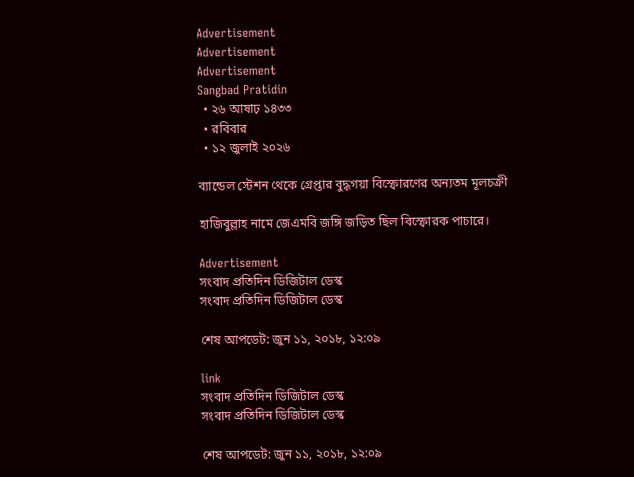Advertisement
Advertisement
Advertisement
Sangbad Pratidin
  • ২৬ আষাঢ় ১৪৩৩
  • রবিবার
  • ১২ জুলাই ২০২৬

ব্যান্ডেল স্টেশন থেকে গ্রেপ্তার বুদ্ধগয়া বিস্ফোরণের অন্যতম মূলচক্রী

হাজিবুল্লাহ নামে জেএমবি জঙ্গি জড়িত ছিল বিস্ফোরক পাচারে।

Advertisement
সংবাদ প্রতিদিন ডিজিটাল ডেস্ক
সংবাদ প্রতিদিন ডিজিটাল ডেস্ক

শেষ আপডেট: জুন ১১, ২০১৮, ১২:০৯

link
সংবাদ প্রতিদিন ডিজিটাল ডেস্ক
সংবাদ প্রতিদিন ডিজিটাল ডেস্ক

শেষ আপডেট: জুন ১১, ২০১৮, ১২:০৯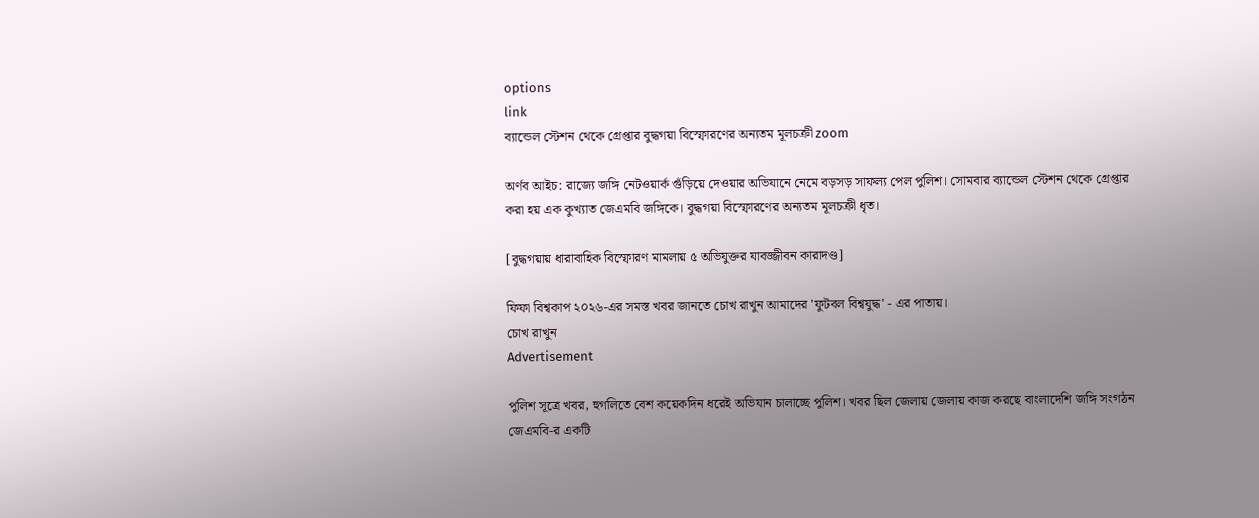options
link
ব্যান্ডেল স্টেশন থেকে গ্রেপ্তার বুদ্ধগয়া বিস্ফোরণের অন্যতম মূলচক্রী zoom

অর্ণব আইচ: রাজ্যে জঙ্গি নেটওয়ার্ক গুঁড়িয়ে দেওয়ার অভিযানে নেমে বড়সড় সাফল্য পেল পুলিশ। সোমবার ব্যান্ডেল স্টেশন থেকে গ্রেপ্তার করা হয় এক কুখ্যাত জেএমবি জঙ্গিকে। বুদ্ধগয়া বিস্ফোরণের অন্যতম মূলচক্রী ধৃত।

[বুদ্ধগয়ায় ধারাবাহিক বিস্ফোরণ মামলায় ৫ অভিযুক্তর যাবজ্জীবন কারাদণ্ড]

ফিফা বিশ্বকাপ ২০২৬-এর সমস্ত খবর জানতে চোখ রাখুন আমাদের 'ফুটবল বিশ্বযুদ্ধ' - এর পাতায়।
চোখ রাখুন
Advertisement

পুলিশ সূত্রে খবর, হুগলিতে বেশ কয়েকদিন ধরেই অভিযান চালাচ্ছে পুলিশ। খবর ছিল জেলায় জেলায় কাজ করছে বাংলাদেশি জঙ্গি সংগঠন জেএমবি-র একটি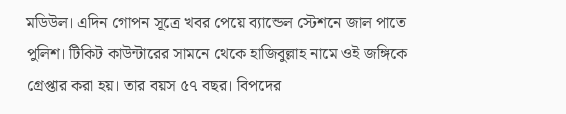মডিউল। এদিন গোপন সূত্রে খবর পেয়ে ব্যান্ডেল স্টেশনে জাল পাতে পুলিশ। টিকিট কাউন্টারের সামনে থেকে হাজিবুল্লাহ নামে ওই জঙ্গিকে গ্রেপ্তার করা হয়। তার বয়স ৫৭ বছর। বিপদের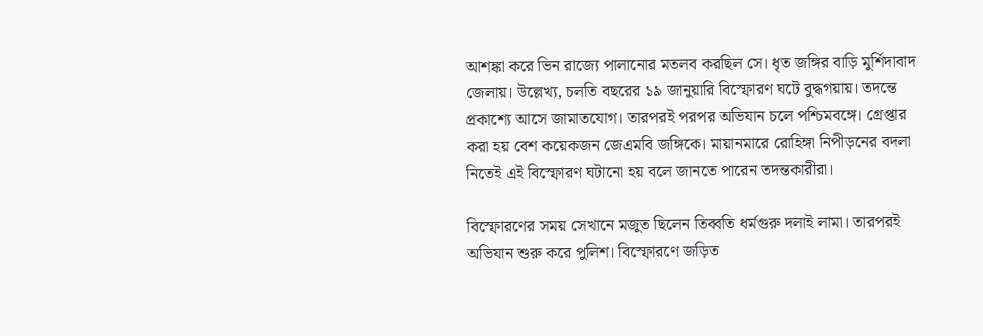আশঙ্কা করে ভিন রাজ্যে পালানোর মতলব করছিল সে। ধৃত জঙ্গির বাড়ি মুর্শিদাবাদ জেলায়। উল্লেখ্য, চলতি বছরের ১৯ জানুয়ারি বিস্ফোরণ ঘটে বুদ্ধগয়ায়। তদন্তে প্রকাশ্যে আসে জামাতযোগ। তারপরই পরপর অভিযান চলে পশ্চিমবঙ্গে। গ্রেপ্তার করা হয় বেশ কয়েকজন জেএমবি জঙ্গিকে। মায়ানমারে রোহিঙ্গা নিপীড়নের বদলা নিতেই এই বিস্ফোরণ ঘটানো হয় বলে জানতে পারেন তদন্তকারীরা।

বিস্ফোরণের সময় সেখানে মজুত ছিলেন তিব্বতি ধর্মগুরু দলাই লামা। তারপরই অভিযান শুরু করে পুলিশ। বিস্ফোরণে জড়িত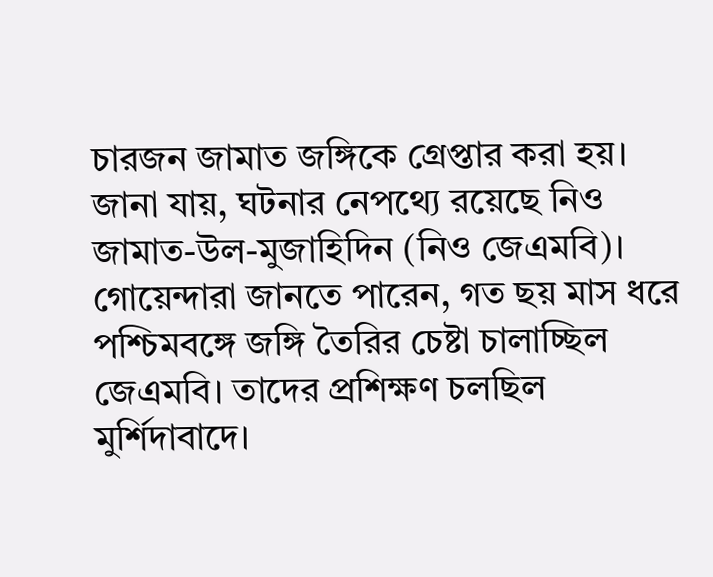চারজন জামাত জঙ্গিকে গ্রেপ্তার করা হয়। জানা যায়, ঘটনার নেপথ্যে রয়েছে নিও জামাত-উল-মুজাহিদিন (নিও জেএমবি)। গোয়েন্দারা জানতে পারেন, গত ছয় মাস ধরে পশ্চিমবঙ্গে জঙ্গি তৈরির চেষ্টা চালাচ্ছিল জেএমবি। তাদের প্রশিক্ষণ চলছিল মুর্শিদাবাদে।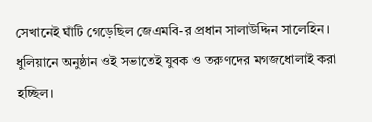সেখানেই ঘাঁটি গেড়েছিল জেএমবি-র প্রধান সালাউদ্দিন সালেহিন। ধুলিয়ানে অনুষ্ঠান ওই সভাতেই যুবক ও তরুণদের মগজধোলাই করা হচ্ছিল।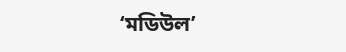‘মডিউল’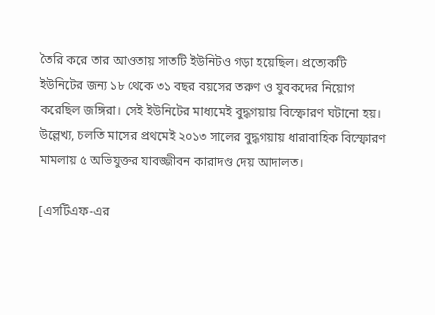তৈরি করে তার আওতায় সাতটি ইউনিটও গড়া হয়েছিল। প্রত্যেকটি ইউনিটের জন্য ১৮ থেকে ৩১ বছর বয়সের তরুণ ও যুবকদের নিয়োগ করেছিল জঙ্গিরা। সেই ইউনিটের মাধ্যমেই বুদ্ধগয়ায় বিস্ফোরণ ঘটানো হয়। উল্লেখ্য, চলতি মাসের প্রথমেই ২০১৩ সালের বুদ্ধগয়ায় ধারাবাহিক বিস্ফোরণ মামলায় ৫ অভিযুক্তর যাবজ্জীবন কারাদণ্ড দেয় আদালত।

[এসটিএফ-এর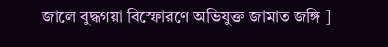জালে বুদ্ধগয়া বিস্ফোরণে অভিযুক্ত জামাত জঙ্গি ]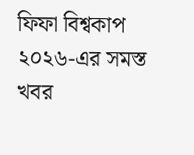ফিফা বিশ্বকাপ ২০২৬-এর সমস্ত খবর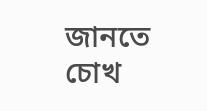জানতে চোখ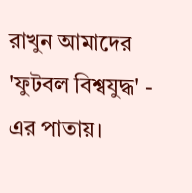রাখুন আমাদের 'ফুটবল বিশ্বযুদ্ধ' - এর পাতায়।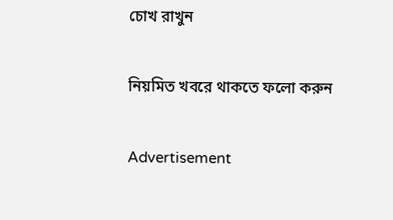চোখ রাখুন

নিয়মিত খবরে থাকতে ফলো করুন

Advertisement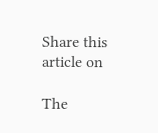Share this article on

The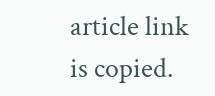article link is copied.